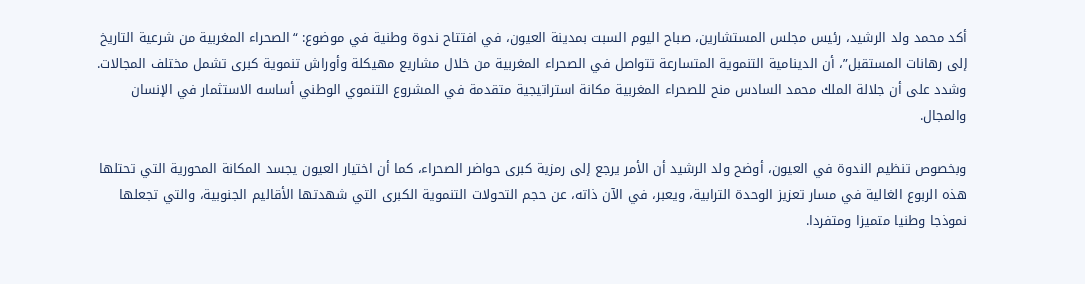أكد محمد ولد الرشيد، رئيس مجلس المستشارين، صباح اليوم السبت بمدينة العيون، في افتتاح ندوة وطنية في موضوع: “الصحراء المغربية من شرعية التاريخ إلى رهانات المستقبل”، أن الدينامية التنموية المتسارعة تتواصل في الصحراء المغربية من خلال مشاريع مهيكلة وأوراش تنموية كبرى تشمل مختلف المجالات. وشدد على أن جلالة الملك محمد السادس منح للصحراء المغربية مكانة استراتيجية متقدمة في المشروع التنموي الوطني أساسه الاستثمار في الإنسان والمجال.

وبخصوص تنظيم الندوة في العيون، أوضح ولد الرشيد أن الأمر يرجع إلى رمزية كبرى حواضر الصحراء، كما أن اختيار العيون يجسد المكانة المحورية التي تحتلها هذه الربوع الغالية في مسار تعزيز الوحدة الترابية، ويعبر، في الآن ذاته، عن حجم التحولات التنموية الكبرى التي شهدتها الأقاليم الجنوبية، والتي تجعلها نموذجا وطنيا متميزا ومتفردا.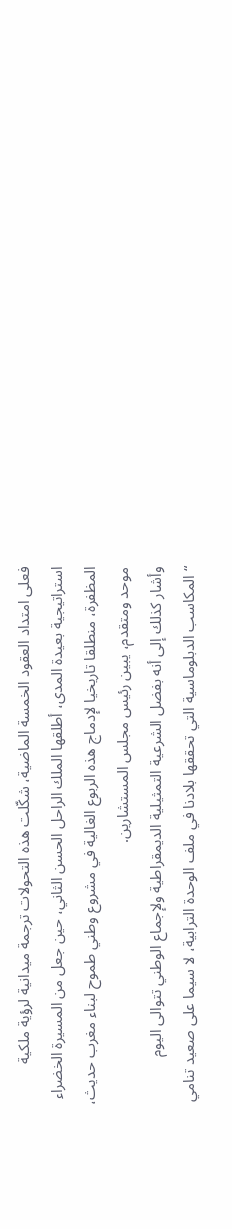فعلى امتداد العقود الخمسة الماضية، شكّلت هذه التحولات ترجمة ميدانية لرؤية ملكية استراتيجية بعيدة المدى، أطلقها الملك الراحل الحسن الثاني، حين جعل من المسيرة الخضراء المظفرة، منطلقا تاريخيا لإدماج هذه الربوع الغالية في مشروع وطني طموح لبناء مغرب حديث، موحد ومتقدم، يبين رئيس مجلس المستشارين.
وأشار كذلك إلى أنه بفضل الشرعية التمثيلية الديمقراطية ولإجماع الوطني تتوالى اليوم “المكاسب الدبلوماسية التي تحققها بلادنا في ملف الوحدة الترابية، لا سيما على صعيد تنامي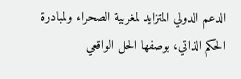الدعم الدولي المتزايد لمغربية الصحراء ولمبادرة الحكم الذاتي، بوصفها الحل الواقعي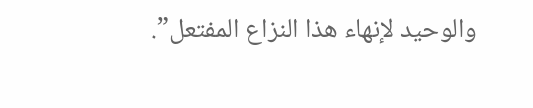والوحيد لإنهاء هذا النزاع المفتعل”.